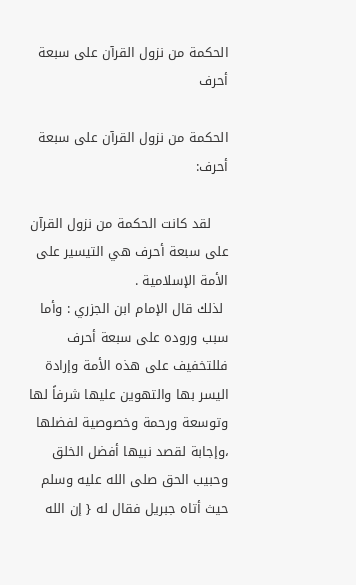الحكمة من نزول القرآن على سبعة أحرف

الحكمة من نزول القرآن على سبعة أحرف:

    لقد كانت الحكمة من نزول القرآن على سبعة أحرف هي التيسير على الأمة الإسلامية .
 لذلك قال الإمام ابن الجزري : وأما سبب وروده على سبعة أحرف فللتخفيف على هذه الأمة وإرادة اليسر بها والتهوين عليها شرفاً لها وتوسعة ورحمة وخصوصية لفضلها ،وإجابة لقصد نبيها أفضل الخلق وحبيب الحق صلى الله عليه وسلم حيث أتاه جبريل فقال له { إن الله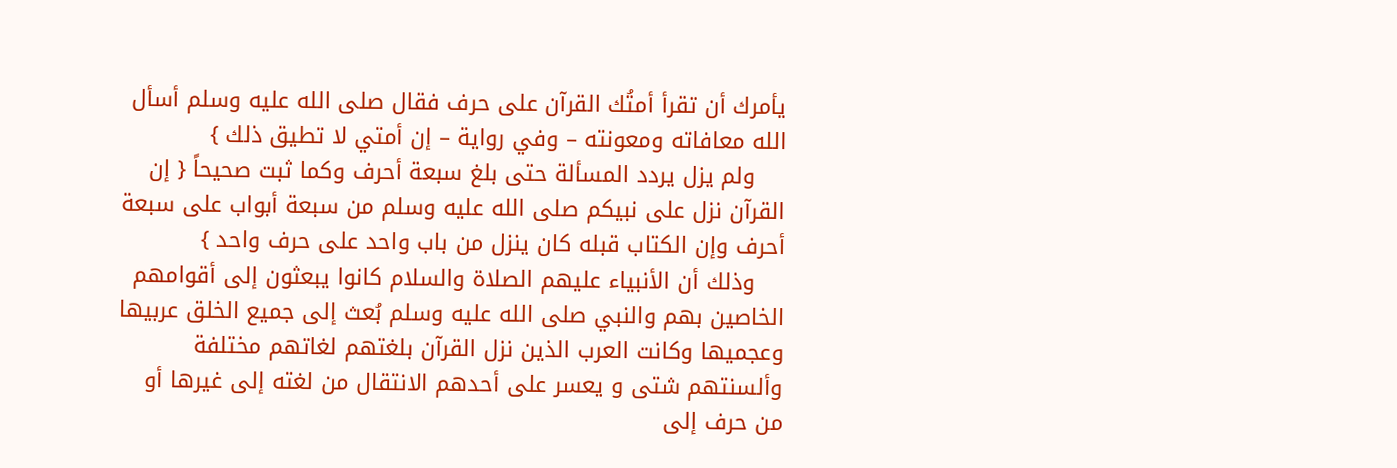يأمرك أن تقرأ أمتُك القرآن على حرف فقال صلى الله عليه وسلم أسأل الله معافاته ومعونته – وفي رواية – إن أمتي لا تطيق ذلك }
    ولم يزل يردد المسألة حتى بلغ سبعة أحرف وكما ثبت صحيحاً { إن القرآن نزل على نبيكم صلى الله عليه وسلم من سبعة أبواب على سبعة أحرف وإن الكتاب قبله كان ينزل من باب واحد على حرف واحد }
    وذلك أن الأنبياء عليهم الصلاة والسلام كانوا يبعثون إلى أقوامهم الخاصين بهم والنبي صلى الله عليه وسلم بُعث إلى جميع الخلق عربيها وعجميها وكانت العرب الذين نزل القرآن بلغتهم لغاتهم مختلفة وألسنتهم شتى و يعسر على أحدهم الانتقال من لغته إلى غيرها أو من حرف إلى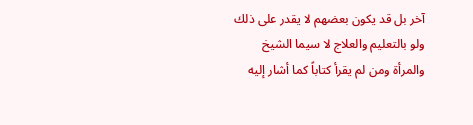آخر بل قد يكون بعضهم لا يقدر على ذلك ولو بالتعليم والعلاج لا سيما الشيخ والمرأة ومن لم يقرأ كتاباً كما أشار إليه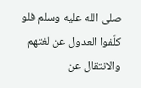صلى الله عليه وسلم فلو كلّفوا العدول عن لغتهم والانتقال عن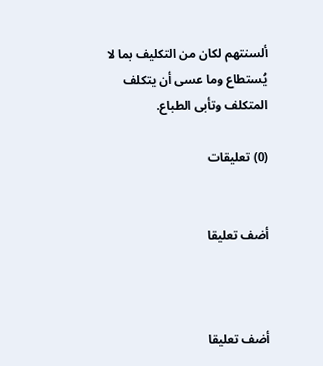ألسنتهم لكان من التكليف بما لا يُستطاع وما عسى أن يتكلف المتكلف وتأبى الطباع.

(0) تعليقات


أضف تعليقا



أضف تعليقا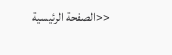<<الصفحة الرئيسية